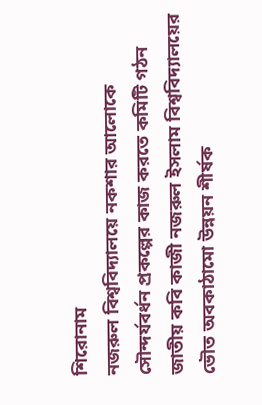শিরোনাম
নজরুল বিশ্ববিদ্যালয়ে নকশার আলোকে সৌন্দর্যবর্ধন প্রকল্পের কাজ করতে কমিটি গঠন
জাতীয় কবি কাজী নজরুল ইসলাম বিশ্ববিদ্যালয়ের ভৌত অবকাঠামো উন্নয়ন শীর্ষক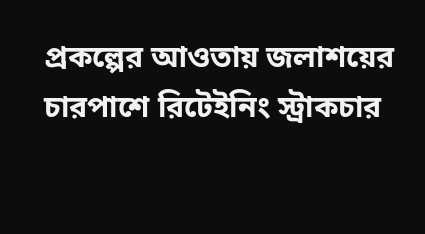প্রকল্পের আওতায় জলাশয়ের চারপাশে রিটেইনিং স্ট্রাকচার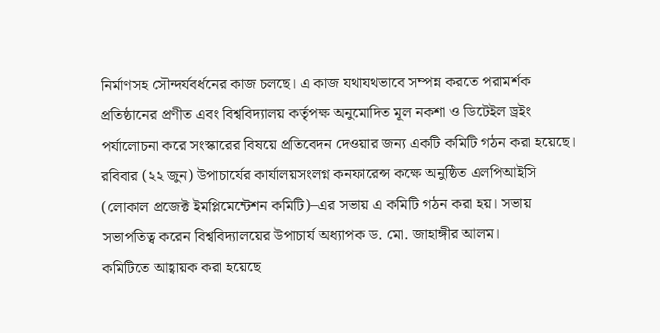নির্মাণসহ সৌন্দর্যবর্ধনের কাজ চলছে। এ কাজ যথাযথভাবে সম্পন্ন করতে পরামর্শক প্রতিষ্ঠানের প্রণীত এবং বিশ্ববিদ্যালয় কর্তৃপক্ষ অনুমোদিত মূল নকশা ও ডিটেইল ড্রইং পর্যালোচনা করে সংস্কারের বিষয়ে প্রতিবেদন দেওয়ার জন্য একটি কমিটি গঠন করা হয়েছে।
রবিবার (২২ জুন) উপাচার্যের কার্যালয়সংলগ্ন কনফারেন্স কক্ষে অনুষ্ঠিত এলপিআইসি (লোকাল প্রজেক্ট ইমপ্লিমেন্টেশন কমিটি)–এর সভায় এ কমিটি গঠন করা হয়। সভায় সভাপতিত্ব করেন বিশ্ববিদ্যালয়ের উপাচার্য অধ্যাপক ড. মো. জাহাঙ্গীর আলম।
কমিটিতে আহ্বায়ক করা হয়েছে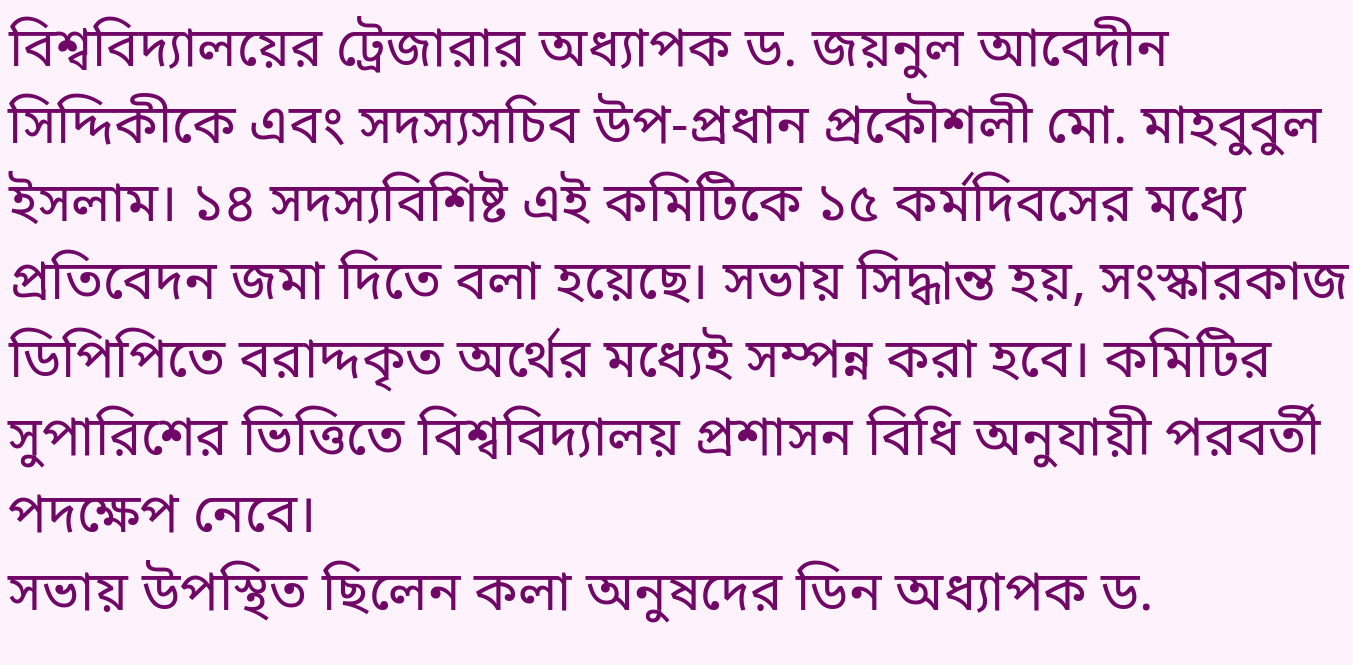বিশ্ববিদ্যালয়ের ট্রেজারার অধ্যাপক ড. জয়নুল আবেদীন সিদ্দিকীকে এবং সদস্যসচিব উপ-প্রধান প্রকৌশলী মো. মাহবুবুল ইসলাম। ১৪ সদস্যবিশিষ্ট এই কমিটিকে ১৫ কর্মদিবসের মধ্যে প্রতিবেদন জমা দিতে বলা হয়েছে। সভায় সিদ্ধান্ত হয়, সংস্কারকাজ ডিপিপিতে বরাদ্দকৃত অর্থের মধ্যেই সম্পন্ন করা হবে। কমিটির সুপারিশের ভিত্তিতে বিশ্ববিদ্যালয় প্রশাসন বিধি অনুযায়ী পরবর্তী পদক্ষেপ নেবে।
সভায় উপস্থিত ছিলেন কলা অনুষদের ডিন অধ্যাপক ড.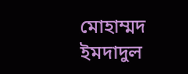মোহাম্মদ ইমদাদুল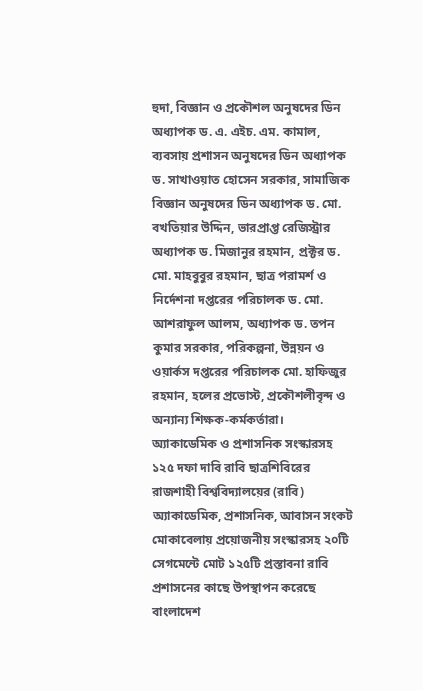হুদা, বিজ্ঞান ও প্রকৌশল অনুষদের ডিন অধ্যাপক ড. এ. এইচ. এম. কামাল, ব্যবসায় প্রশাসন অনুষদের ডিন অধ্যাপক ড. সাখাওয়াত হোসেন সরকার, সামাজিক বিজ্ঞান অনুষদের ডিন অধ্যাপক ড. মো. বখতিয়ার উদ্দিন, ভারপ্রাপ্ত রেজিস্ট্রার অধ্যাপক ড. মিজানুর রহমান, প্রক্টর ড. মো. মাহবুবুর রহমান, ছাত্র পরামর্শ ও নির্দেশনা দপ্তরের পরিচালক ড. মো. আশরাফুল আলম, অধ্যাপক ড. তপন কুমার সরকার, পরিকল্পনা, উন্নয়ন ও ওয়ার্কস দপ্তরের পরিচালক মো. হাফিজুর রহমান, হলের প্রভোস্ট, প্রকৌশলীবৃন্দ ও অন্যান্য শিক্ষক-কর্মকর্তারা।
অ্যাকাডেমিক ও প্রশাসনিক সংস্কারসহ ১২৫ দফা দাবি রাবি ছাত্রশিবিরের
রাজশাহী বিশ্ববিদ্যালয়ের (রাবি) অ্যাকাডেমিক, প্রশাসনিক, আবাসন সংকট মোকাবেলায় প্রয়োজনীয় সংস্কারসহ ২০টি সেগমেন্টে মোট ১২৫টি প্রস্তাবনা রাবি প্রশাসনের কাছে উপস্থাপন করেছে বাংলাদেশ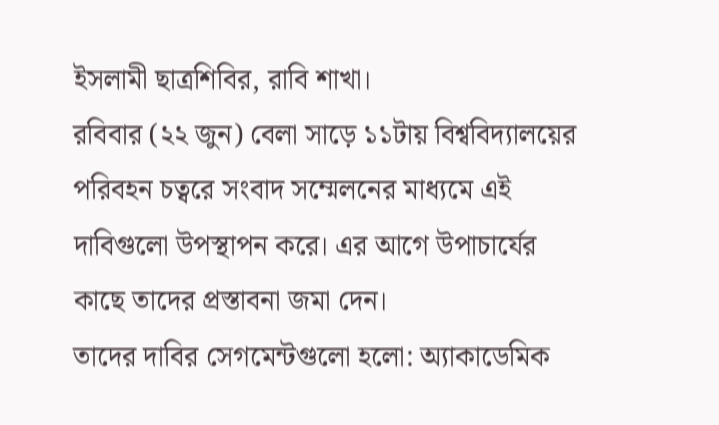ইসলামী ছাত্রশিবির, রাবি শাখা।
রবিবার (২২ জুন) বেলা সাড়ে ১১টায় বিশ্ববিদ্যালয়ের পরিবহন চত্বরে সংবাদ সম্মেলনের মাধ্যমে এই দাবিগুলো উপস্থাপন করে। এর আগে উপাচার্যের কাছে তাদের প্রস্তাবনা জমা দেন।
তাদের দাবির সেগমেন্টগুলো হলো: অ্যাকাডেমিক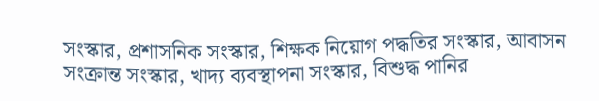সংস্কার, প্রশাসনিক সংস্কার, শিক্ষক নিয়োগ পদ্ধতির সংস্কার, আবাসন সংক্রান্ত সংস্কার, খাদ্য ব্যবস্থাপনা সংস্কার, বিশুদ্ধ পানির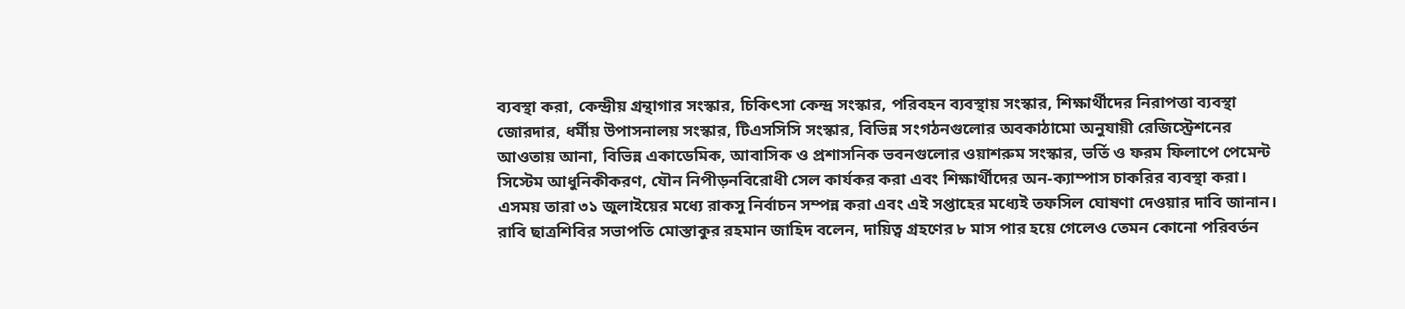ব্যবস্থা করা, কেন্দ্রীয় গ্রন্থাগার সংস্কার, চিকিৎসা কেন্দ্র সংস্কার, পরিবহন ব্যবস্থায় সংস্কার, শিক্ষার্থীদের নিরাপত্তা ব্যবস্থা জোরদার, ধর্মীয় উপাসনালয় সংস্কার, টিএসসিসি সংস্কার, বিভিন্ন সংগঠনগুলোর অবকাঠামো অনুযায়ী রেজিস্ট্রেশনের আওতায় আনা, বিভিন্ন একাডেমিক, আবাসিক ও প্রশাসনিক ভবনগুলোর ওয়াশরুম সংস্কার, ভর্তি ও ফরম ফিলাপে পেমেন্ট সিস্টেম আধুনিকীকরণ, যৌন নিপীড়নবিরোধী সেল কার্যকর করা এবং শিক্ষার্থীদের অন-ক্যাম্পাস চাকরির ব্যবস্থা করা।
এসময় তারা ৩১ জুলাইয়ের মধ্যে রাকসু নির্বাচন সম্পন্ন করা এবং এই সপ্তাহের মধ্যেই তফসিল ঘোষণা দেওয়ার দাবি জানান।
রাবি ছাত্রশিবির সভাপতি মোস্তাকুর রহমান জাহিদ বলেন, দায়িত্ব গ্রহণের ৮ মাস পার হয়ে গেলেও তেমন কোনো পরিবর্তন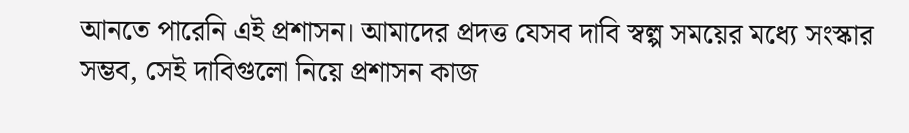আনতে পারেনি এই প্রশাসন। আমাদের প্রদত্ত যেসব দাবি স্বল্প সময়ের মধ্যে সংস্কার সম্ভব, সেই দাবিগুলো নিয়ে প্রশাসন কাজ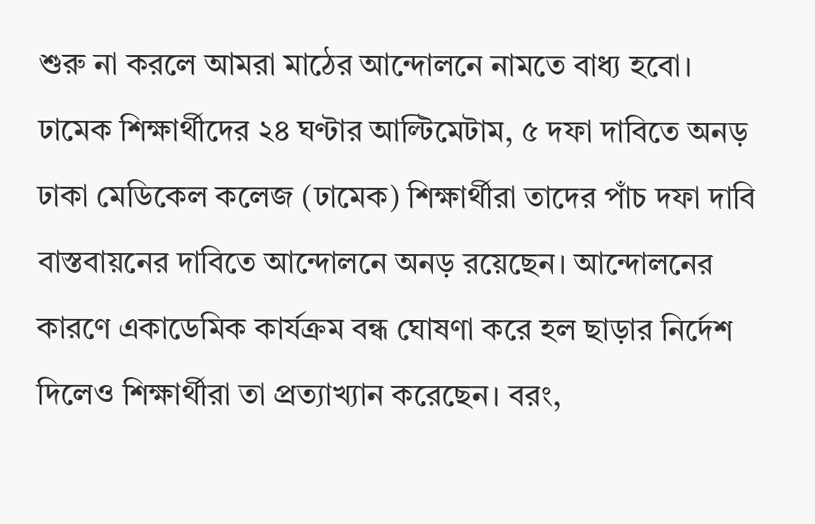শুরু না করলে আমরা মাঠের আন্দোলনে নামতে বাধ্য হবো।
ঢামেক শিক্ষার্থীদের ২৪ ঘণ্টার আল্টিমেটাম, ৫ দফা দাবিতে অনড়
ঢাকা মেডিকেল কলেজ (ঢামেক) শিক্ষার্থীরা তাদের পাঁচ দফা দাবি বাস্তবায়নের দাবিতে আন্দোলনে অনড় রয়েছেন। আন্দোলনের কারণে একাডেমিক কার্যক্রম বন্ধ ঘোষণা করে হল ছাড়ার নির্দেশ দিলেও শিক্ষার্থীরা তা প্রত্যাখ্যান করেছেন। বরং,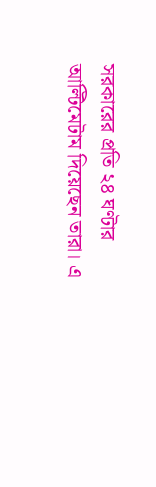সরকারের প্রতি ২৪ ঘণ্টার আল্টিমেটাম দিয়েছেন তারা। এ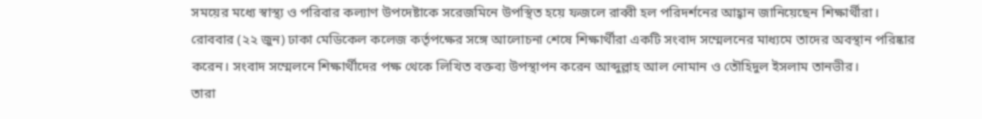সময়ের মধ্যে স্বাস্থ্য ও পরিবার কল্যাণ উপদেষ্টাকে সরেজমিনে উপস্থিত হয়ে ফজলে রাব্বী হল পরিদর্শনের আহ্বান জানিয়েছেন শিক্ষার্থীরা।
রোববার (২২ জুন) ঢাকা মেডিকেল কলেজ কর্তৃপক্ষের সঙ্গে আলোচনা শেষে শিক্ষার্থীরা একটি সংবাদ সম্মেলনের মাধ্যমে তাদের অবস্থান পরিষ্কার করেন। সংবাদ সম্মেলনে শিক্ষার্থীদের পক্ষ থেকে লিখিত বক্তব্য উপস্থাপন করেন আব্দুল্লাহ আল নোমান ও তৌহিদুল ইসলাম তানভীর।
তারা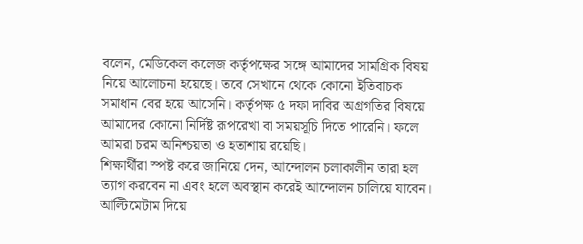বলেন, মেডিকেল কলেজ কর্তৃপক্ষের সঙ্গে আমাদের সামগ্রিক বিষয় নিয়ে আলোচনা হয়েছে। তবে সেখানে থেকে কোনো ইতিবাচক সমাধান বের হয়ে আসেনি। কর্তৃপক্ষ ৫ দফা দাবির অগ্রগতির বিষয়ে আমাদের কোনো নির্দিষ্ট রূপরেখা বা সময়সূচি দিতে পারেনি। ফলে আমরা চরম অনিশ্চয়তা ও হতাশায় রয়েছি।
শিক্ষার্থীরা স্পষ্ট করে জানিয়ে দেন, আন্দোলন চলাকালীন তারা হল ত্যাগ করবেন না এবং হলে অবস্থান করেই আন্দোলন চালিয়ে যাবেন।
আল্টিমেটাম দিয়ে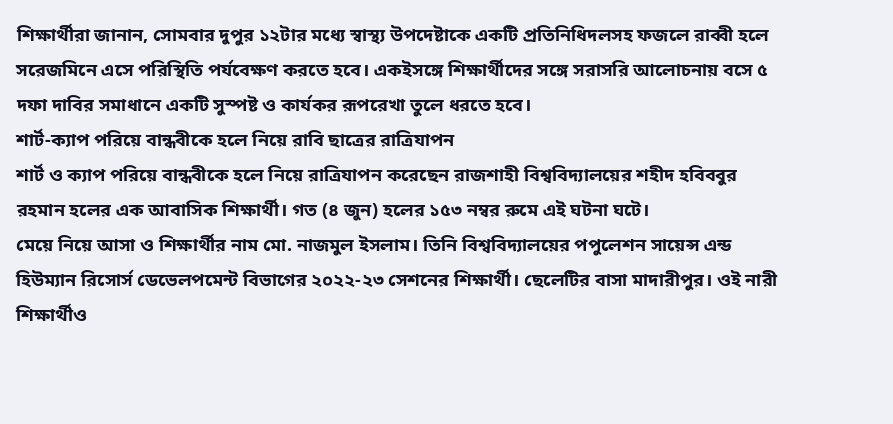শিক্ষার্থীরা জানান, সোমবার দুপুর ১২টার মধ্যে স্বাস্থ্য উপদেষ্টাকে একটি প্রতিনিধিদলসহ ফজলে রাব্বী হলে সরেজমিনে এসে পরিস্থিতি পর্যবেক্ষণ করতে হবে। একইসঙ্গে শিক্ষার্থীদের সঙ্গে সরাসরি আলোচনায় বসে ৫ দফা দাবির সমাধানে একটি সুস্পষ্ট ও কার্যকর রূপরেখা তুলে ধরতে হবে।
শার্ট-ক্যাপ পরিয়ে বান্ধবীকে হলে নিয়ে রাবি ছাত্রের রাত্রিযাপন
শার্ট ও ক্যাপ পরিয়ে বান্ধবীকে হলে নিয়ে রাত্রিযাপন করেছেন রাজশাহী বিশ্ববিদ্যালয়ের শহীদ হবিববুর রহমান হলের এক আবাসিক শিক্ষার্থী। গত (৪ জুন) হলের ১৫৩ নম্বর রুমে এই ঘটনা ঘটে।
মেয়ে নিয়ে আসা ও শিক্ষার্থীর নাম মো. নাজমুল ইসলাম। তিনি বিশ্ববিদ্যালয়ের পপুলেশন সায়েন্স এন্ড হিউম্যান রিসোর্স ডেভেলপমেন্ট বিভাগের ২০২২-২৩ সেশনের শিক্ষার্থী। ছেলেটির বাসা মাদারীপুর। ওই নারী শিক্ষার্থীও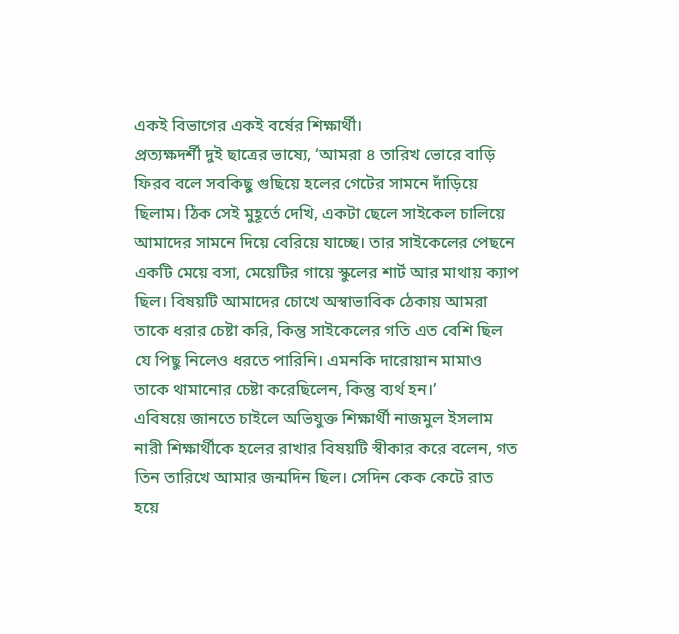একই বিভাগের একই বর্ষের শিক্ষার্থী।
প্রত্যক্ষদর্শী দুই ছাত্রের ভাষ্যে, ‘আমরা ৪ তারিখ ভোরে বাড়ি ফিরব বলে সবকিছু গুছিয়ে হলের গেটের সামনে দাঁড়িয়ে ছিলাম। ঠিক সেই মুহূর্তে দেখি, একটা ছেলে সাইকেল চালিয়ে আমাদের সামনে দিয়ে বেরিয়ে যাচ্ছে। তার সাইকেলের পেছনে একটি মেয়ে বসা, মেয়েটির গায়ে স্কুলের শার্ট আর মাথায় ক্যাপ ছিল। বিষয়টি আমাদের চোখে অস্বাভাবিক ঠেকায় আমরা তাকে ধরার চেষ্টা করি, কিন্তু সাইকেলের গতি এত বেশি ছিল যে পিছু নিলেও ধরতে পারিনি। এমনকি দারোয়ান মামাও তাকে থামানোর চেষ্টা করেছিলেন, কিন্তু ব্যর্থ হন।’
এবিষয়ে জানতে চাইলে অভিযুক্ত শিক্ষার্থী নাজমুল ইসলাম নারী শিক্ষার্থীকে হলের রাখার বিষয়টি স্বীকার করে বলেন, গত তিন তারিখে আমার জন্মদিন ছিল। সেদিন কেক কেটে রাত হয়ে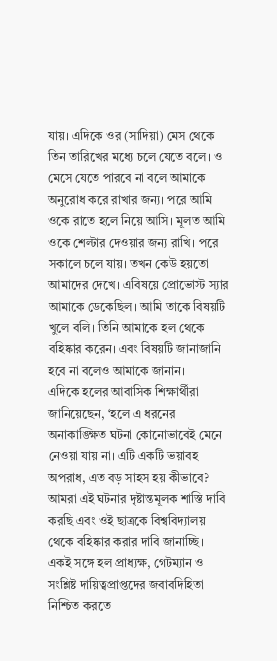যায়। এদিকে ওর (সাদিয়া) মেস থেকে তিন তারিখের মধ্যে চলে যেতে বলে। ও মেসে যেতে পারবে না বলে আমাকে অনুরোধ করে রাখার জন্য। পরে আমি ওকে রাতে হলে নিয়ে আসি। মূলত আমি ওকে শেল্টার দেওয়ার জন্য রাখি। পরে সকালে চলে যায়। তখন কেউ হয়তো আমাদের দেখে। এবিষয়ে প্রোভোস্ট স্যার আমাকে ডেকেছিল। আমি তাকে বিষয়টি খুলে বলি। তিনি আমাকে হল থেকে বহিষ্কার করেন। এবং বিষয়টি জানাজানি হবে না বলেও আমাকে জানান।
এদিকে হলের আবাসিক শিক্ষার্থীরা জানিয়েছেন, ‘হলে এ ধরনের অনাকাঙ্ক্ষিত ঘটনা কোনোভাবেই মেনে নেওয়া যায় না। এটি একটি ভয়াবহ অপরাধ, এত বড় সাহস হয় কীভাবে? আমরা এই ঘটনার দৃষ্টান্তমূলক শাস্তি দাবি করছি এবং ওই ছাত্রকে বিশ্ববিদ্যালয় থেকে বহিষ্কার করার দাবি জানাচ্ছি। একই সঙ্গে হল প্রাধ্যক্ষ, গেটম্যান ও সংশ্লিষ্ট দায়িত্বপ্রাপ্তদের জবাবদিহিতা নিশ্চিত করতে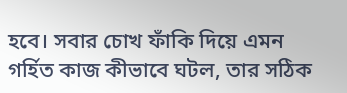হবে। সবার চোখ ফাঁকি দিয়ে এমন গর্হিত কাজ কীভাবে ঘটল, তার সঠিক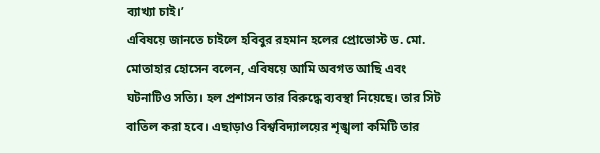ব্যাখ্যা চাই।’
এবিষয়ে জানতে চাইলে হবিবুর রহমান হলের প্রোভোস্ট ড. মো. মোতাহার হোসেন বলেন, এবিষয়ে আমি অবগত আছি এবং ঘটনাটিও সত্যি। হল প্রশাসন তার বিরুদ্ধে ব্যবস্থা নিয়েছে। তার সিট বাতিল করা হবে। এছাড়াও বিশ্ববিদ্যালয়ের শৃঙ্খলা কমিটি তার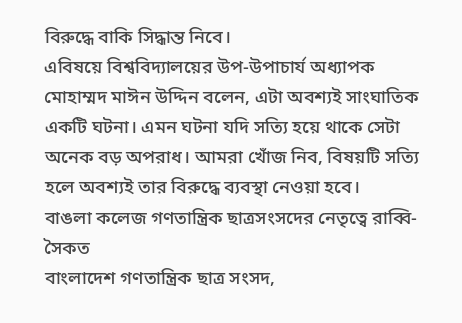বিরুদ্ধে বাকি সিদ্ধান্ত নিবে।
এবিষয়ে বিশ্ববিদ্যালয়ের উপ-উপাচার্য অধ্যাপক মোহাম্মদ মাঈন উদ্দিন বলেন, এটা অবশ্যই সাংঘাতিক একটি ঘটনা। এমন ঘটনা যদি সত্যি হয়ে থাকে সেটা অনেক বড় অপরাধ। আমরা খোঁজ নিব, বিষয়টি সত্যি হলে অবশ্যই তার বিরুদ্ধে ব্যবস্থা নেওয়া হবে।
বাঙলা কলেজ গণতান্ত্রিক ছাত্রসংসদের নেতৃত্বে রাব্বি-সৈকত
বাংলাদেশ গণতান্ত্রিক ছাত্র সংসদ,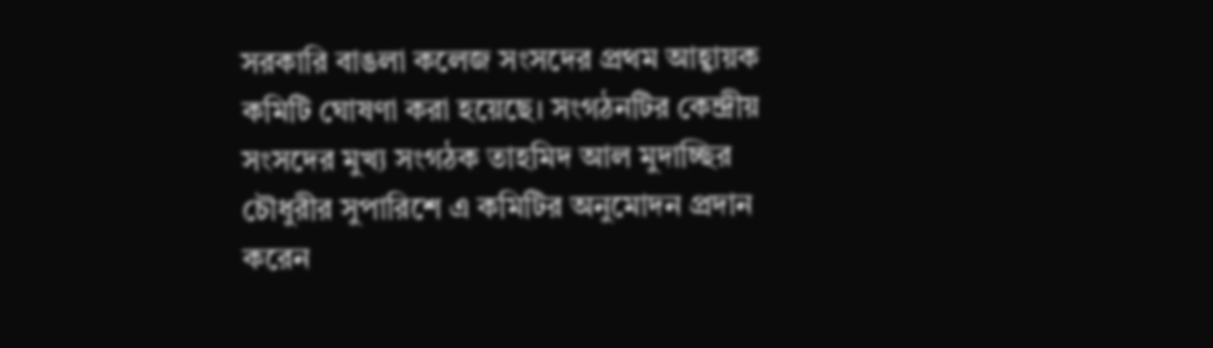সরকারি বাঙলা কলেজ সংসদের প্রথম আহ্বায়ক কমিটি ঘোষণা করা হয়েছে। সংগঠনটির কেন্দ্রীয় সংসদের মুখ্য সংগঠক তাহমিদ আল মুদাচ্ছির চৌধুরীর সুপারিশে এ কমিটির অনুমোদন প্রদান করেন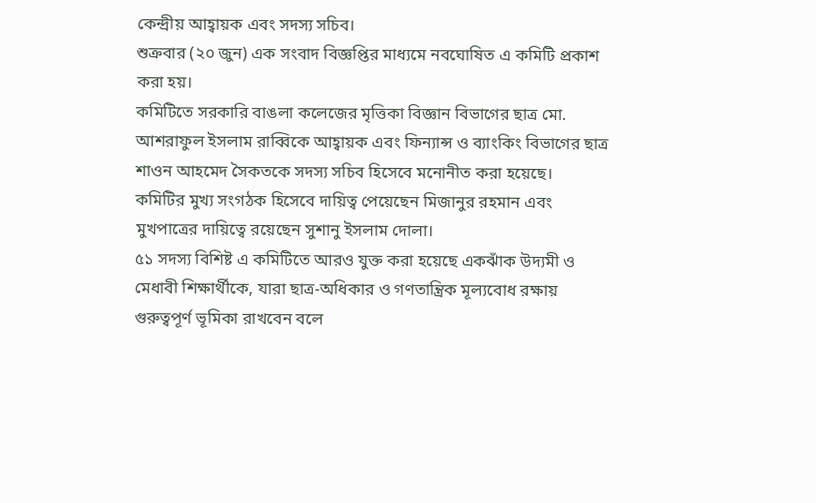কেন্দ্রীয় আহ্বায়ক এবং সদস্য সচিব।
শুক্রবার (২০ জুন) এক সংবাদ বিজ্ঞপ্তির মাধ্যমে নবঘোষিত এ কমিটি প্রকাশ করা হয়।
কমিটিতে সরকারি বাঙলা কলেজের মৃত্তিকা বিজ্ঞান বিভাগের ছাত্র মো. আশরাফুল ইসলাম রাব্বিকে আহ্বায়ক এবং ফিন্যান্স ও ব্যাংকিং বিভাগের ছাত্র শাওন আহমেদ সৈকতকে সদস্য সচিব হিসেবে মনোনীত করা হয়েছে।
কমিটির মুখ্য সংগঠক হিসেবে দায়িত্ব পেয়েছেন মিজানুর রহমান এবং মুখপাত্রের দায়িত্বে রয়েছেন সুশানু ইসলাম দোলা।
৫১ সদস্য বিশিষ্ট এ কমিটিতে আরও যুক্ত করা হয়েছে একঝাঁক উদ্যমী ও মেধাবী শিক্ষার্থীকে, যারা ছাত্র-অধিকার ও গণতান্ত্রিক মূল্যবোধ রক্ষায় গুরুত্বপূর্ণ ভূমিকা রাখবেন বলে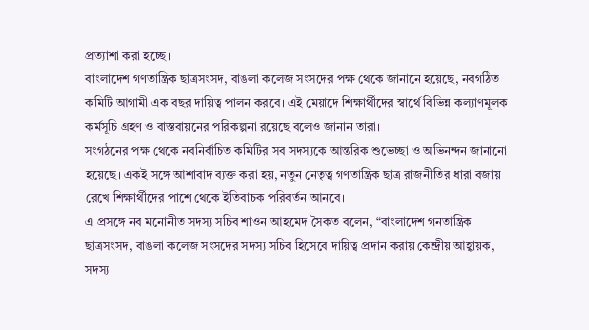প্রত্যাশা করা হচ্ছে।
বাংলাদেশ গণতান্ত্রিক ছাত্রসংসদ, বাঙলা কলেজ সংসদের পক্ষ থেকে জানানে হয়েছে, নবগঠিত কমিটি আগামী এক বছর দায়িত্ব পালন করবে। এই মেয়াদে শিক্ষার্থীদের স্বার্থে বিভিন্ন কল্যাণমূলক কর্মসূচি গ্রহণ ও বাস্তবায়নের পরিকল্পনা রয়েছে বলেও জানান তারা।
সংগঠনের পক্ষ থেকে নবনির্বাচিত কমিটির সব সদস্যকে আন্তরিক শুভেচ্ছা ও অভিনন্দন জানানো হয়েছে। একই সঙ্গে আশাবাদ ব্যক্ত করা হয়, নতুন নেতৃত্ব গণতান্ত্রিক ছাত্র রাজনীতির ধারা বজায় রেখে শিক্ষার্থীদের পাশে থেকে ইতিবাচক পরিবর্তন আনবে।
এ প্রসঙ্গে নব মনোনীত সদস্য সচিব শাওন আহমেদ সৈকত বলেন, “বাংলাদেশ গনতান্ত্রিক ছাত্রসংসদ, বাঙলা কলেজ সংসদের সদস্য সচিব হিসেবে দায়িত্ব প্রদান করায় কেন্দ্রীয় আহ্বায়ক, সদস্য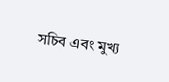সচিব এবং মুখ্য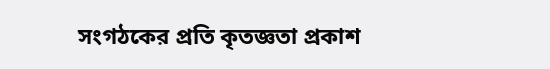সংগঠকের প্রতি কৃতজ্ঞতা প্রকাশ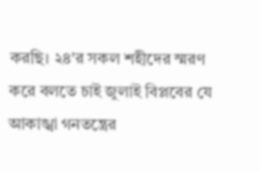করছি। ২৪'র সকল শহীদের স্মরণ করে বলতে চাই জুলাই বিপ্লবের যে আকাঙ্খা গনতন্ত্রের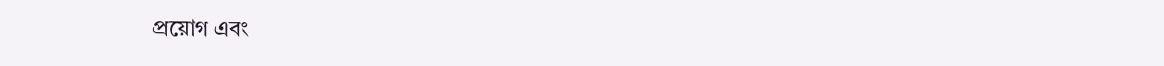প্রয়োগ এবং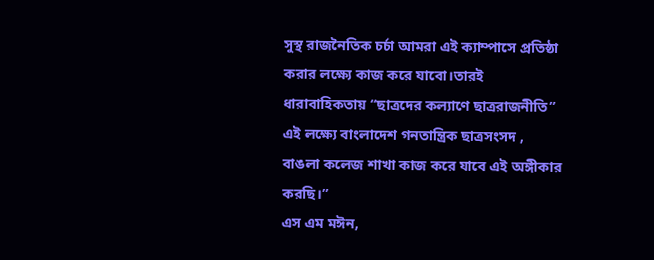সুস্থ রাজনৈতিক চর্চা আমরা এই ক্যাম্পাসে প্রতিষ্ঠা করার লক্ষ্যে কাজ করে যাবো।তারই ধারাবাহিকতায় “ছাত্রদের কল্যাণে ছাত্ররাজনীতি” এই লক্ষ্যে বাংলাদেশ গনতান্ত্রিক ছাত্রসংসদ , বাঙলা কলেজ শাখা কাজ করে যাবে এই অঙ্গীকার করছি।”
এস এম মঈন,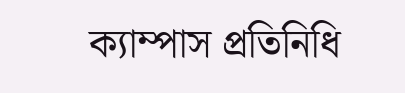ক্যাম্পাস প্রতিনিধি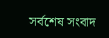সর্বশেষ সংবাদ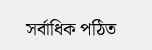সর্বাধিক পঠিত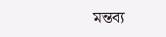মন্তব্য